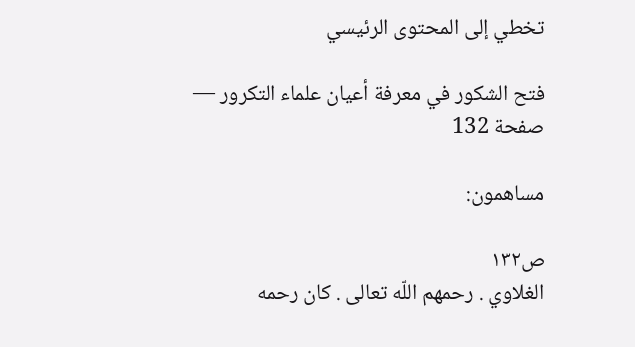تخطي إلى المحتوى الرئيسي

فتح الشكور في معرفة أعيان علماء التكرور — صفحة 132

مساهمون:

ص١٣٢
الغلاوي . رحمهم اللّه تعالى . كان رحمه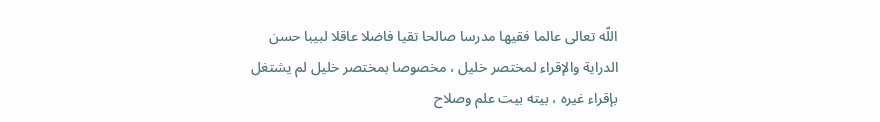اللّه تعالى عالما فقيها مدرسا صالحا تقيا فاضلا عاقلا لبيبا حسن الدراية والإقراء لمختصر خليل ، مخصوصا بمختصر خليل لم يشتغل بإقراء غيره ، بيته بيت علم وصلاح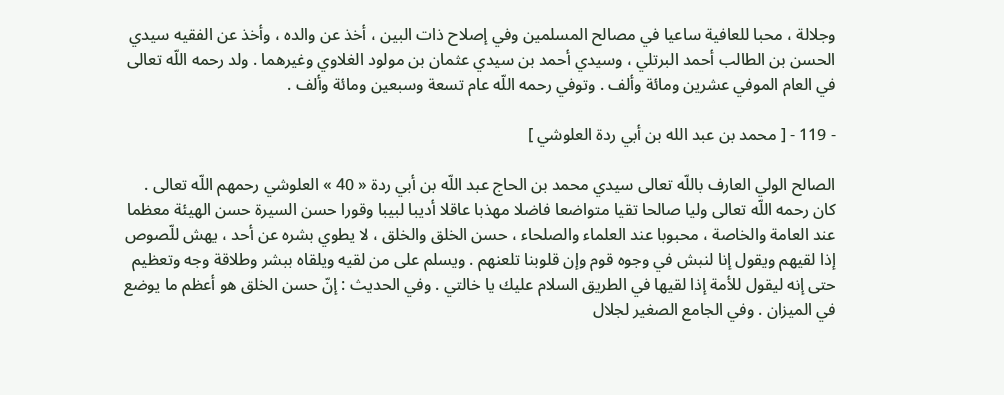وجلالة ، محبا للعافية ساعيا في مصالح المسلمين وفي إصلاح ذات البين ، أخذ عن والده ، وأخذ عن الفقيه سيدي الحسن بن الطالب أحمد البرتلي ، وسيدي أحمد بن سيدي عثمان بن مولود الغلاوي وغيرهما . ولد رحمه اللّه تعالى في العام الموفي عشرين ومائة وألف . وتوفي رحمه اللّه عام تسعة وسبعين ومائة وألف .

- 119 - [ محمد بن عبد الله بن أبي ردة العلوشي ]

الصالح الولي العارف باللّه تعالى سيدي محمد بن الحاج عبد اللّه بن أبي ردة « 40 » العلوشي رحمهم اللّه تعالى . كان رحمه اللّه تعالى وليا صالحا تقيا متواضعا فاضلا مهذبا عاقلا أديبا لبيبا وقورا حسن السيرة حسن الهيئة معظما عند العامة والخاصة ، محبوبا عند العلماء والصلحاء ، حسن الخلق والخلق ، لا يطوي بشره عن أحد ، يهش للّصوص إذا لقيهم ويقول إنا لنبش في وجوه قوم وإن قلوبنا تلعنهم . ويسلم على من لقيه ويلقاه ببشر وطلاقة وجه وتعظيم حتى إنه ليقول للأمة إذا لقيها في الطريق السلام عليك يا خالتي . وفي الحديث : إنّ حسن الخلق هو أعظم ما يوضع في الميزان . وفي الجامع الصغير لجلال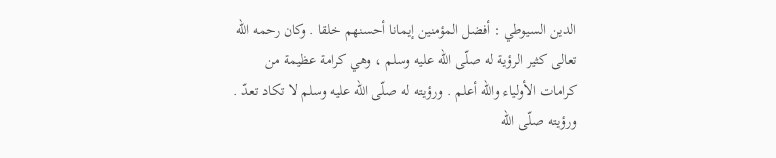الدين السيوطي : أفضل المؤمنين إيمانا أحسنهم خلقا . وكان رحمه اللّه تعالى كثير الرؤية له صلّى اللّه عليه وسلم ، وهي كرامة عظيمة من كرامات الأولياء واللّه أعلم . ورؤيته له صلّى اللّه عليه وسلم لا تكاد تعدّ . ورؤيته صلّى اللّه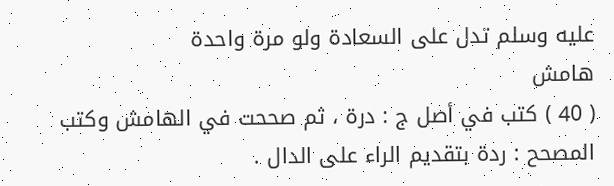عليه وسلم تدل على السعادة ولو مرة واحدة
هامش
( 40 ) كتب في أصل ج : درة ، ثم صححت في الهامش وكتب المصحح : ردة بتقديم الراء على الدال .